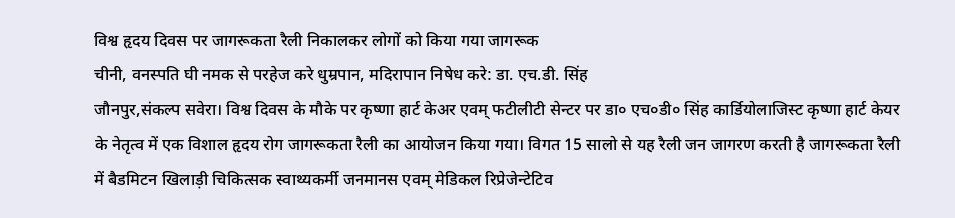विश्व हृदय दिवस पर जागरूकता रैली निकालकर लोगों को किया गया जागरूक
चीनी, वनस्पति घी नमक से परहेज करे धुम्रपान, मदिरापान निषेध करे: डा. एच.डी. सिंह
जौनपुर,संकल्प सवेरा। विश्व दिवस के मौके पर कृष्णा हार्ट केअर एवम् फटीलीटी सेन्टर पर डा० एच०डी० सिंह कार्डियोलाजिस्ट कृष्णा हार्ट केयर के नेतृत्व में एक विशाल हृदय रोग जागरूकता रैली का आयोजन किया गया। विगत 15 सालो से यह रैली जन जागरण करती है जागरूकता रैली में बैडमिटन खिलाड़ी चिकित्सक स्वाथ्यकर्मी जनमानस एवम् मेडिकल रिप्रेजेन्टेटिव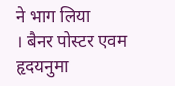ने भाग लिया
। बैनर पोस्टर एवम हृदयनुमा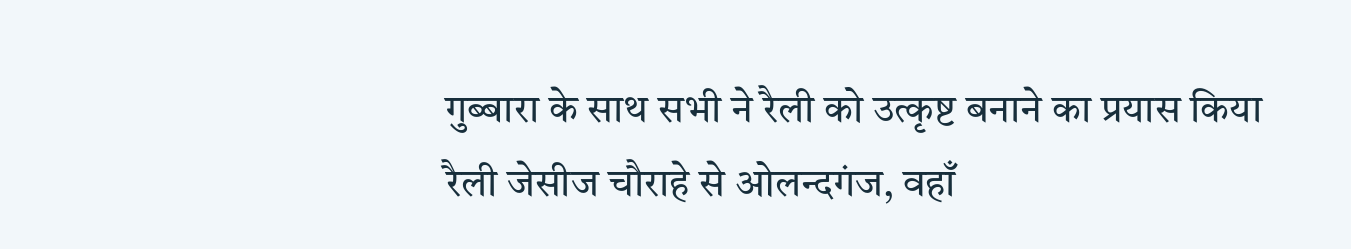गुब्बारा के साथ सभी ने रैली को उत्कृष्ट बनाने का प्रयास किया रैली जेसीज चौराहे से ओलन्दगंज, वहाँ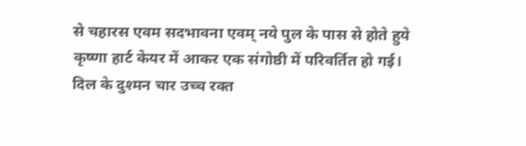से चहारस एवम सदभावना एवम् नये पुल के पास से होते हुये कृष्णा हार्ट केयर में आकर एक संगोष्ठी में परिवर्तित हो गई। दिल के दुश्मन चार उच्च रक्त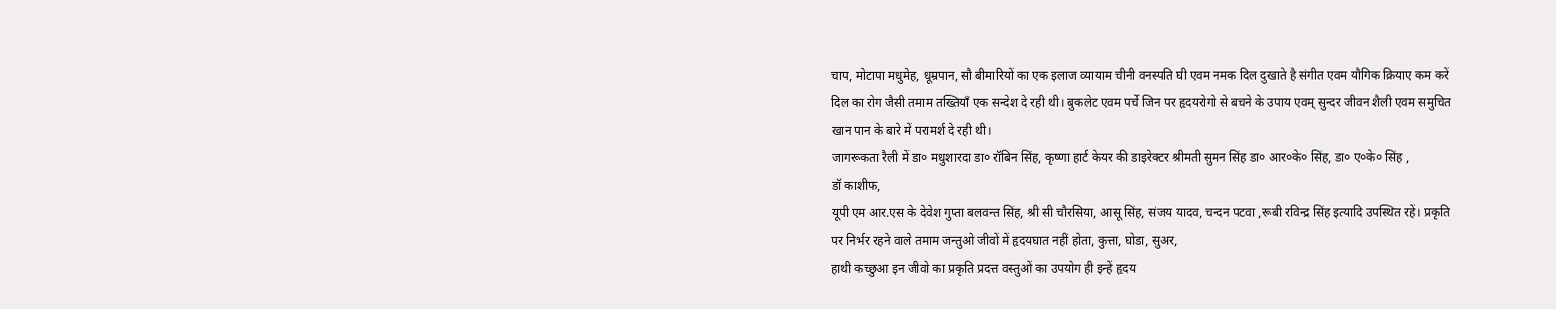चाप, मोटापा मधुमेह, धूम्रपान, सौ बीमारियों का एक इलाज व्यायाम चीनी वनस्पति घी एवम नमक दिल दुखाते है संगीत एवम यौगिक क्रियाए कम करें दिल का रोग जैसी तमाम तख्तियाँ एक सन्देश दे रही थी। बुकलेट एवम पर्चे जिन पर हृदयरोगो से बचने के उपाय एवम् सुन्दर जीवन शैली एवम समुचित खान पान के बारे में परामर्श दे रही थी।
जागरूकता रैली में डा० मधुशारदा डा० रॉबिन सिंह, कृष्णा हार्ट केयर की डाइरेक्टर श्रीमती सुमन सिंह डा० आर०के० सिंह, डा० ए०के० सिंह ,
डॉ काशीफ,
यूपी एम आर.एस के देवेश गुप्ता बलवन्त सिंह, श्री सी चौरसिया, आसू सिंह, संजय यादव, चन्दन पटवा ,रूबी रविन्द्र सिंह इत्यादि उपस्थित रहें। प्रकृति पर निर्भर रहने वाले तमाम जन्तुओ जीवों में हृदयघात नहीं होता, कुत्ता, घोडा, सुअर,
हाथी कच्छुआ इन जीवो का प्रकृति प्रदत्त वस्तुओं का उपयोग ही इन्हें हृदय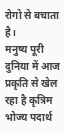रोगो से बचाता है।
मनुष्य पूरी दुनिया में आज प्रकृति से खेल रहा है कृत्रिम भोज्य पदार्थ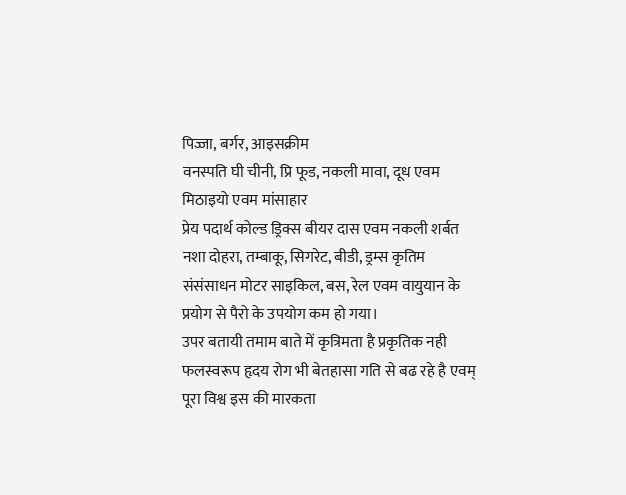पिज्जा, बर्गर, आइसक्रीम
वनस्पति घी चीनी, प्रि फूड, नकली मावा, दूध एवम मिठाइयो एवम मांसाहार
प्रेय पदार्थ कोल्ड ड्रिक्स बीयर दास एवम नकली शर्बत
नशा दोहरा, तम्बाकू, सिगरेट, बीडी, ड्रम्स कृतिम संसंसाधन मोटर साइकिल, बस, रेल एवम वायुयान के प्रयोग से पैरो के उपयोग कम हो गया।
उपर बतायी तमाम बाते में कृत्रिमता है प्रकृतिक नही फलस्वरूप हृदय रोग भी बेतहासा गति से बढ रहे है एवम् पूरा विश्व इस की मारकता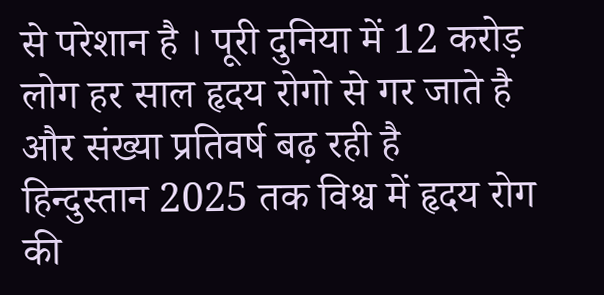से परेशान है । पूरी दुनिया में 12 करोड़ लोग हर साल हृदय रोगो से गर जाते है और संख्या प्रतिवर्ष बढ़ रही है
हिन्दुस्तान 2025 तक विश्व में हृदय रोग की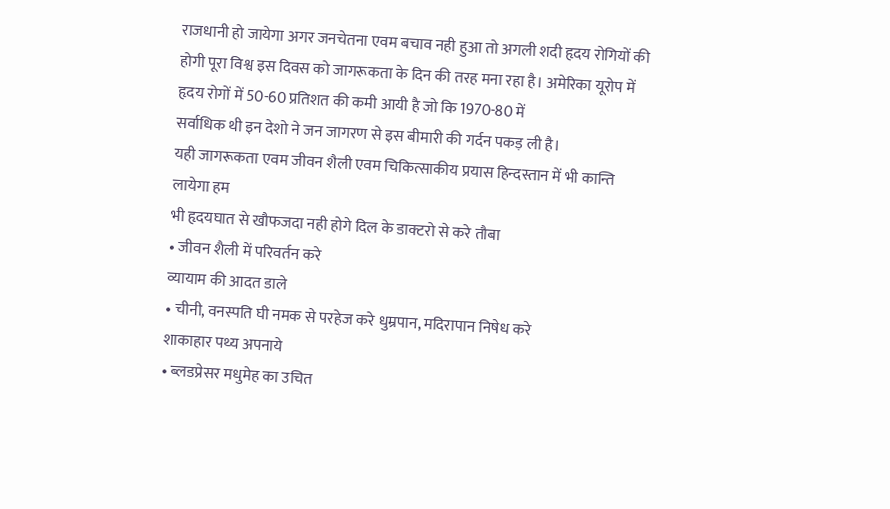राजधानी हो जायेगा अगर जनचेतना एवम बचाव नही हुआ तो अगली शदी हृदय रोगियों की होगी पूरा विश्व इस दिवस को जागरूकता के दिन की तरह मना रहा है। अमेरिका यूरोप में हृदय रोगों में 50-60 प्रतिशत की कमी आयी है जो कि 1970-80 में
सर्वाधिक थी इन देशो ने जन जागरण से इस बीमारी की गर्दन पकड़ ली है।
यही जागरूकता एवम जीवन शैली एवम चिकित्साकीय प्रयास हिन्दस्तान में भी कान्ति लायेगा हम
भी हृदयघात से खौफजदा नही होगे दिल के डाक्टरो से करे तौबा
• जीवन शैली में परिवर्तन करे
व्यायाम की आदत डाले
• चीनी, वनस्पति घी नमक से परहेज करे धुम्रपान, मदिरापान निषेध करे
शाकाहार पथ्य अपनाये
• ब्लडप्रेसर मधुमेह का उचित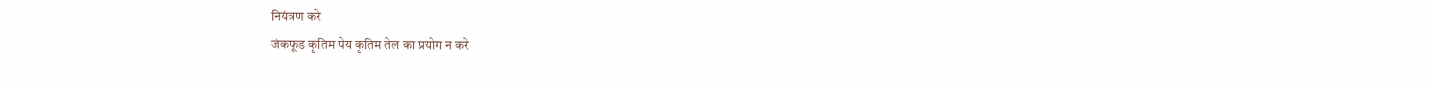नियंत्रण करे
जंकफूड कृतिम पेय कृतिम तेल का प्रयोग न करे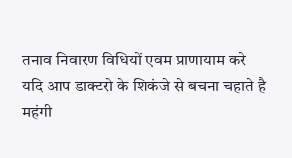तनाव निवारण विधियों एवम प्राणायाम करे
यदि आप डाक्टरो के शिकंजे से बचना चहाते है महंगी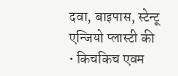दवा, बाइपास, स्टेन्टू एन्जियो प्लास्टी की • किचकिच एवम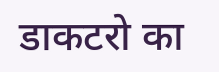डाकटरो का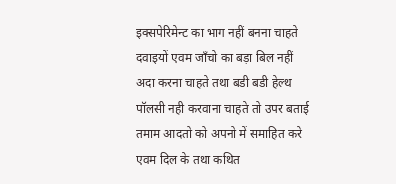इक्सपेरिमेन्ट का भाग नहीं बनना चाहते दवाइयों एवम जाँचो का बड़ा बिल नहीं अदा करना चाहते तथा बडी बडी हेल्थ पॉलसी नही करवाना चाहते तो उपर बताई तमाम आदतो को अपनो में समाहित करे एवम दिल के तथा कथित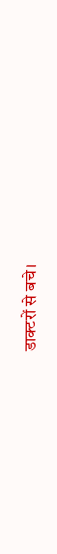डाक्टरों से बचे।